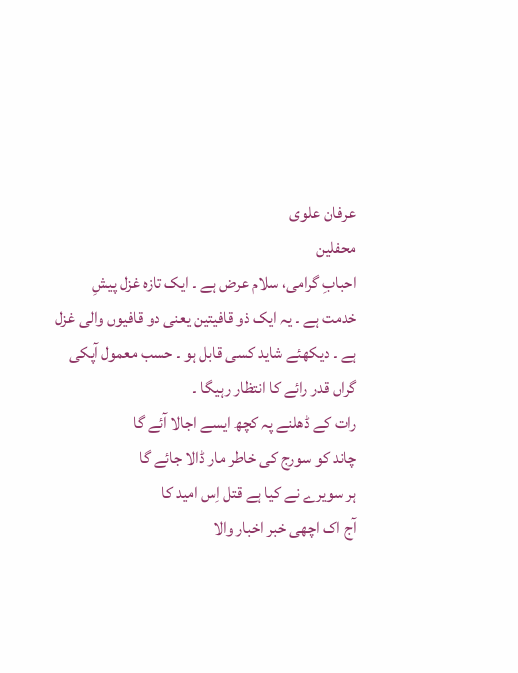عرفان علوی
محفلین
احبابِ گرامی، سلام عرض ہے ۔ ایک تازہ غزل پیشِ خدمت ہے ۔ یہ ایک ذو قافیتین یعنی دو قافیوں والی غزل ہے ۔ دیکھئے شاید کسی قابل ہو ۔ حسب معمول آپکی گراں قدر رائے کا انتظار رہیگا ۔
رات كے ڈھلنے پہ کچھ ایسے اجالا آئے گا
چاند کو سورج کی خاطر مار ڈالا جائے گا
ہر سویرے نے کیا ہے قتل اِس امید کا
آج اک اچھی خبر اخبار والا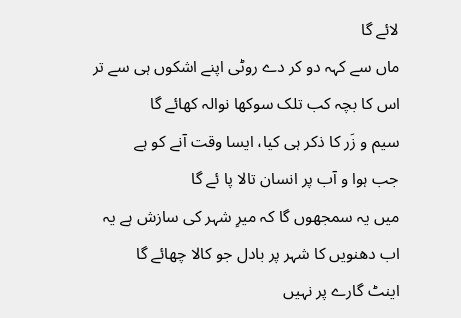لائے گا
ماں سے کہہ دو کر دے روٹی اپنے اشکوں ہی سے تر
اس کا بچہ کب تلک سوکھا نوالہ کھائے گا
سیم و زَر کا ذکر ہی کیا، ایسا وقت آنے کو ہے
جب ہوا و آب پر انسان تالا پا ئے گا
میں یہ سمجھوں گا کہ میرِ شہر کی سازش ہے یہ
اب دھنویں کا شہر پر بادل جو کالا چھائے گا
اینٹ گارے پر نہیں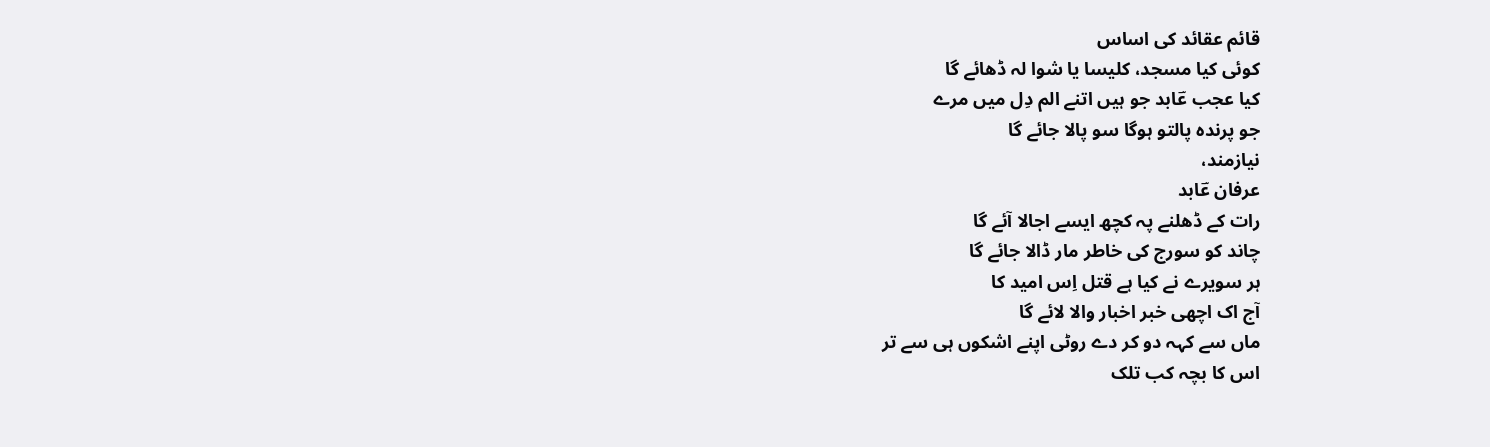قائم عقائد کی اساس
کوئی کیا مسجد، کلیسا یا شوا لہ ڈھائے گا
کیا عجب عؔابد جو ہیں اتنے الم دِل میں مرے
جو پرندہ پالتو ہوگا سو پالا جائے گا
نیازمند،
عرفان عؔابد
رات كے ڈھلنے پہ کچھ ایسے اجالا آئے گا
چاند کو سورج کی خاطر مار ڈالا جائے گا
ہر سویرے نے کیا ہے قتل اِس امید کا
آج اک اچھی خبر اخبار والا لائے گا
ماں سے کہہ دو کر دے روٹی اپنے اشکوں ہی سے تر
اس کا بچہ کب تلک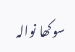سوکھا نوالہ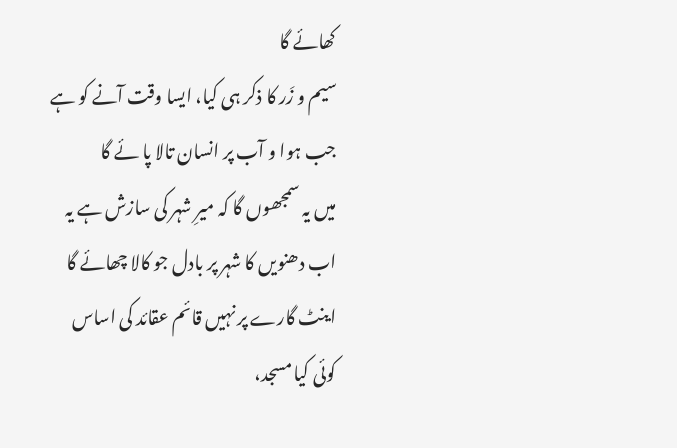کھائے گا
سیم و زَر کا ذکر ہی کیا، ایسا وقت آنے کو ہے
جب ہوا و آب پر انسان تالا پا ئے گا
میں یہ سمجھوں گا کہ میرِ شہر کی سازش ہے یہ
اب دھنویں کا شہر پر بادل جو کالا چھائے گا
اینٹ گارے پر نہیں قائم عقائد کی اساس
کوئی کیا مسجد،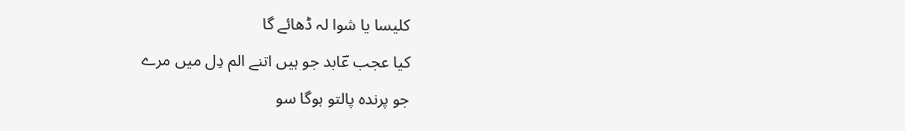کلیسا یا شوا لہ ڈھائے گا
کیا عجب عؔابد جو ہیں اتنے الم دِل میں مرے
جو پرندہ پالتو ہوگا سو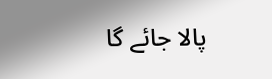پالا جائے گا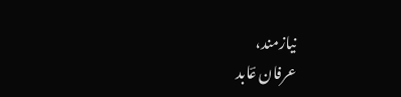نیازمند،
عرفان عؔابد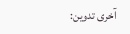آخری تدوین: